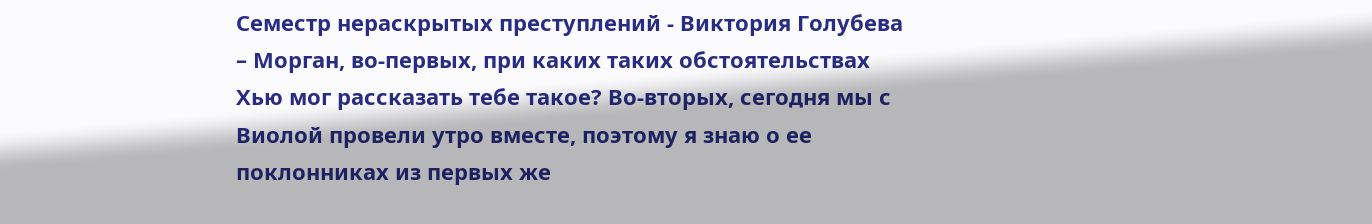Семестр нераскрытых преступлений - Виктория Голубева
– Морган, во-первых, при каких таких обстоятельствах Хью мог рассказать тебе такое? Во-вторых, сегодня мы с Виолой провели утро вместе, поэтому я знаю о ее поклонниках из первых же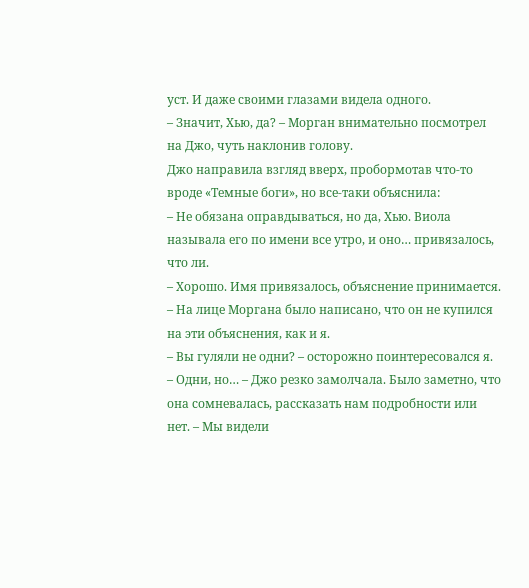уст. И даже своими глазами видела одного.
– Значит, Хью, да? – Морган внимательно посмотрел на Джо, чуть наклонив голову.
Джо направила взгляд вверх, пробормотав что-то вроде «Темные боги», но все-таки объяснила:
– Не обязана оправдываться, но да, Хью. Виола называла его по имени все утро, и оно… привязалось, что ли.
– Хорошо. Имя привязалось, объяснение принимается. – На лице Моргана было написано, что он не купился на эти объяснения, как и я.
– Вы гуляли не одни? – осторожно поинтересовался я.
– Одни, но… – Джо резко замолчала. Было заметно, что она сомневалась, рассказать нам подробности или нет. – Мы видели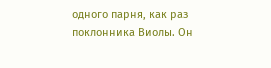одного парня, как раз поклонника Виолы. Он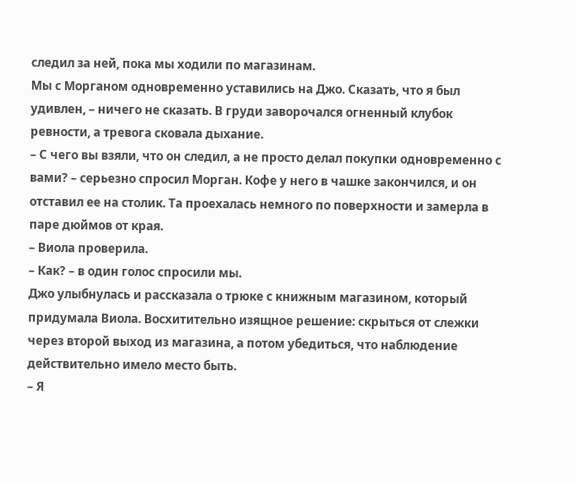следил за ней, пока мы ходили по магазинам.
Мы с Морганом одновременно уставились на Джо. Сказать, что я был удивлен, – ничего не сказать. В груди заворочался огненный клубок ревности, а тревога сковала дыхание.
– С чего вы взяли, что он следил, а не просто делал покупки одновременно с вами? – серьезно спросил Морган. Кофе у него в чашке закончился, и он отставил ее на столик. Та проехалась немного по поверхности и замерла в паре дюймов от края.
– Виола проверила.
– Как? – в один голос спросили мы.
Джо улыбнулась и рассказала о трюке с книжным магазином, который придумала Виола. Восхитительно изящное решение: скрыться от слежки через второй выход из магазина, а потом убедиться, что наблюдение действительно имело место быть.
– Я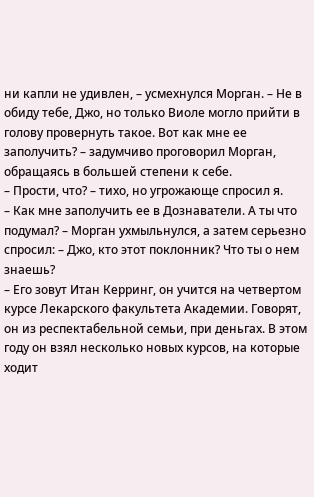ни капли не удивлен, – усмехнулся Морган. – Не в обиду тебе, Джо, но только Виоле могло прийти в голову провернуть такое. Вот как мне ее заполучить? – задумчиво проговорил Морган, обращаясь в большей степени к себе.
– Прости, что? – тихо, но угрожающе спросил я.
– Как мне заполучить ее в Дознаватели. А ты что подумал? – Морган ухмыльнулся, а затем серьезно спросил: – Джо, кто этот поклонник? Что ты о нем знаешь?
– Его зовут Итан Керринг, он учится на четвертом курсе Лекарского факультета Академии. Говорят, он из респектабельной семьи, при деньгах. В этом году он взял несколько новых курсов, на которые ходит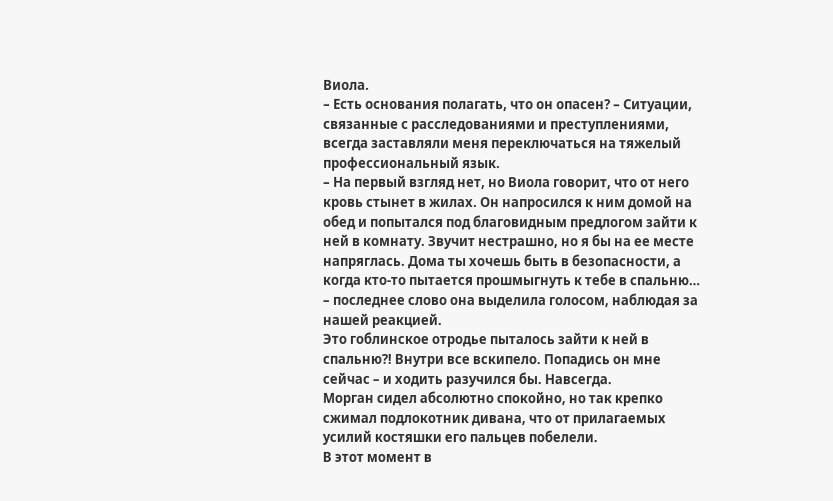Виола.
– Есть основания полагать, что он опасен? – Ситуации, связанные с расследованиями и преступлениями, всегда заставляли меня переключаться на тяжелый профессиональный язык.
– На первый взгляд нет, но Виола говорит, что от него кровь стынет в жилах. Он напросился к ним домой на обед и попытался под благовидным предлогом зайти к ней в комнату. Звучит нестрашно, но я бы на ее месте напряглась. Дома ты хочешь быть в безопасности, а когда кто-то пытается прошмыгнуть к тебе в спальню… – последнее слово она выделила голосом, наблюдая за нашей реакцией.
Это гоблинское отродье пыталось зайти к ней в спальню?! Внутри все вскипело. Попадись он мне сейчас – и ходить разучился бы. Навсегда.
Морган сидел абсолютно спокойно, но так крепко сжимал подлокотник дивана, что от прилагаемых усилий костяшки его пальцев побелели.
В этот момент в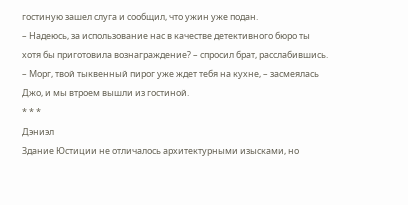гостиную зашел слуга и сообщил, что ужин уже подан.
– Надеюсь, за использование нас в качестве детективного бюро ты хотя бы приготовила вознаграждение? – спросил брат, расслабившись.
– Морг, твой тыквенный пирог уже ждет тебя на кухне, – засмеялась Джо, и мы втроем вышли из гостиной.
* * *
Дэниэл
Здание Юстиции не отличалось архитектурными изысками, но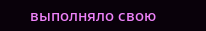выполняло свою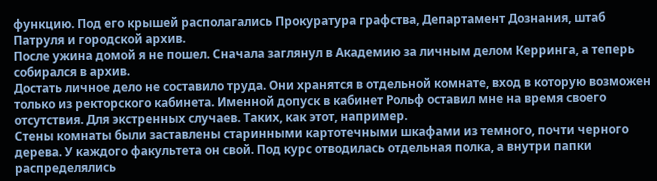функцию. Под его крышей располагались Прокуратура графства, Департамент Дознания, штаб Патруля и городской архив.
После ужина домой я не пошел. Сначала заглянул в Академию за личным делом Керринга, а теперь собирался в архив.
Достать личное дело не составило труда. Они хранятся в отдельной комнате, вход в которую возможен только из ректорского кабинета. Именной допуск в кабинет Рольф оставил мне на время своего отсутствия. Для экстренных случаев. Таких, как этот, например.
Стены комнаты были заставлены старинными картотечными шкафами из темного, почти черного дерева. У каждого факультета он свой. Под курс отводилась отдельная полка, а внутри папки распределялись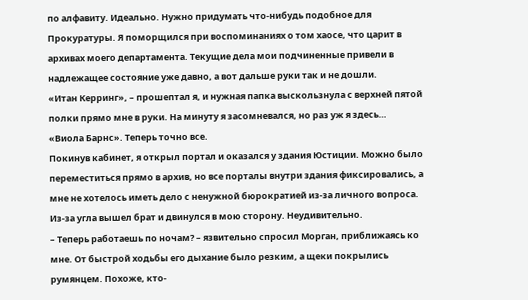по алфавиту. Идеально. Нужно придумать что-нибудь подобное для Прокуратуры. Я поморщился при воспоминаниях о том хаосе, что царит в архивах моего департамента. Текущие дела мои подчиненные привели в надлежащее состояние уже давно, а вот дальше руки так и не дошли.
«Итан Керринг», – прошептал я, и нужная папка выскользнула с верхней пятой полки прямо мне в руки. На минуту я засомневался, но раз уж я здесь…
«Виола Барнс». Теперь точно все.
Покинув кабинет, я открыл портал и оказался у здания Юстиции. Можно было переместиться прямо в архив, но все порталы внутри здания фиксировались, а мне не хотелось иметь дело с ненужной бюрократией из-за личного вопроса.
Из-за угла вышел брат и двинулся в мою сторону. Неудивительно.
– Теперь работаешь по ночам? – язвительно спросил Морган, приближаясь ко мне. От быстрой ходьбы его дыхание было резким, а щеки покрылись румянцем. Похоже, кто-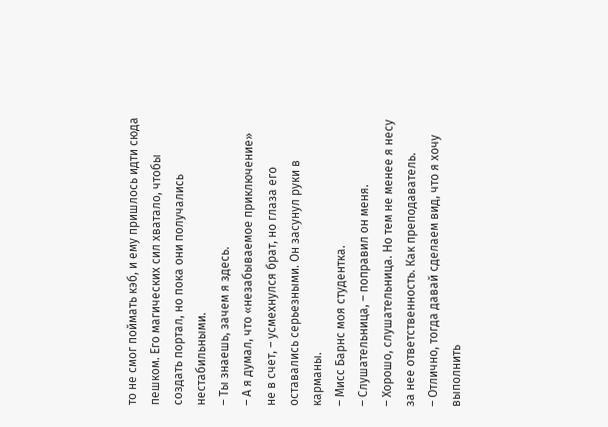то не смог поймать кэб, и ему пришлось идти сюда пешком. Его магических сил хватало, чтобы создать портал, но пока они получались нестабильными.
– Ты знаешь, зачем я здесь.
– А я думал, что «незабываемое приключение» не в счет, – усмехнулся брат, но глаза его оставались серьезными. Он засунул руки в карманы.
– Мисс Барнс моя студентка.
– Слушательница, – поправил он меня.
– Хорошо, слушательница. Но тем не менее я несу за нее ответственность. Как преподаватель.
– Отлично, тогда давай сделаем вид, что я хочу выполнить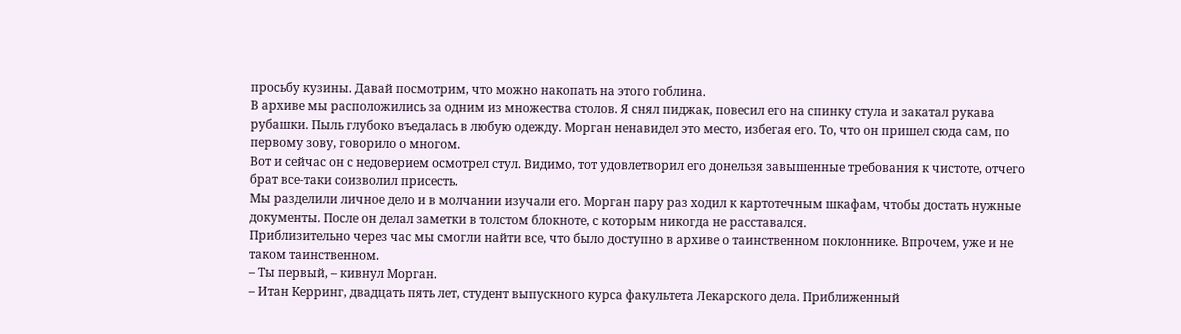просьбу кузины. Давай посмотрим, что можно накопать на этого гоблина.
В архиве мы расположились за одним из множества столов. Я снял пиджак, повесил его на спинку стула и закатал рукава рубашки. Пыль глубоко въедалась в любую одежду. Морган ненавидел это место, избегая его. То, что он пришел сюда сам, по первому зову, говорило о многом.
Вот и сейчас он с недоверием осмотрел стул. Видимо, тот удовлетворил его донельзя завышенные требования к чистоте, отчего брат все-таки соизволил присесть.
Мы разделили личное дело и в молчании изучали его. Морган пару раз ходил к картотечным шкафам, чтобы достать нужные документы. После он делал заметки в толстом блокноте, с которым никогда не расставался.
Приблизительно через час мы смогли найти все, что было доступно в архиве о таинственном поклоннике. Впрочем, уже и не таком таинственном.
– Ты первый, – кивнул Морган.
– Итан Керринг, двадцать пять лет, студент выпускного курса факультета Лекарского дела. Приближенный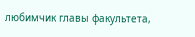любимчик главы факультета,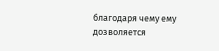благодаря чему ему дозволяется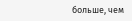больше, чем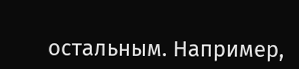остальным. Например,